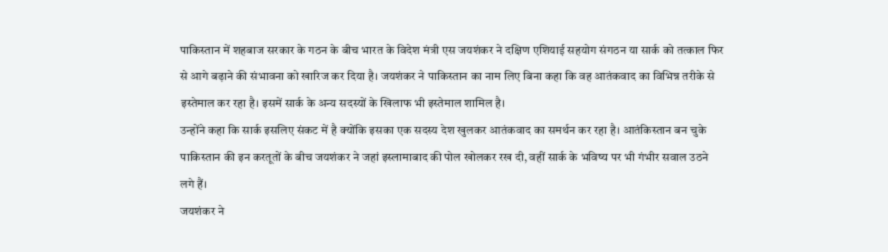पाकिस्तान में शहबाज सरकार के गठन के बीच भारत के विदेश मंत्री एस जयशंकर ने दक्षिण एशियाई सहयोग संगठन या सार्क को तत्काल फिर से आगे बढ़ाने की संभावना को खारिज कर दिया है। जयशंकर ने पाकिस्तान का नाम लिए बिना कहा कि वह आतंकवाद का विभिन्न तरीके से इस्तेमाल कर रहा है। इसमें सार्क के अन्य सदस्यों के खिलाफ भी इस्तेमाल शामिल है।
उन्होंने कहा कि सार्क इसलिए संकट में है क्योंकि इसका एक सदस्य देश खुलकर आतंकवाद का समर्थन कर रहा है। आतंकिस्तान बन चुके पाकिस्तान की इन करतूतों के बीच जयशंकर ने जहां इस्लामाबाद की पोल खोलकर रख दी, वहीं सार्क के भविष्य पर भी गंभीर सवाल उठने लगे हैं।
जयशंकर ने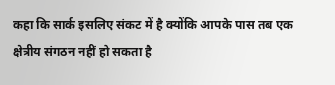कहा कि सार्क इसलिए संकट में है क्योंकि आपके पास तब एक क्षेत्रीय संगठन नहीं हो सकता है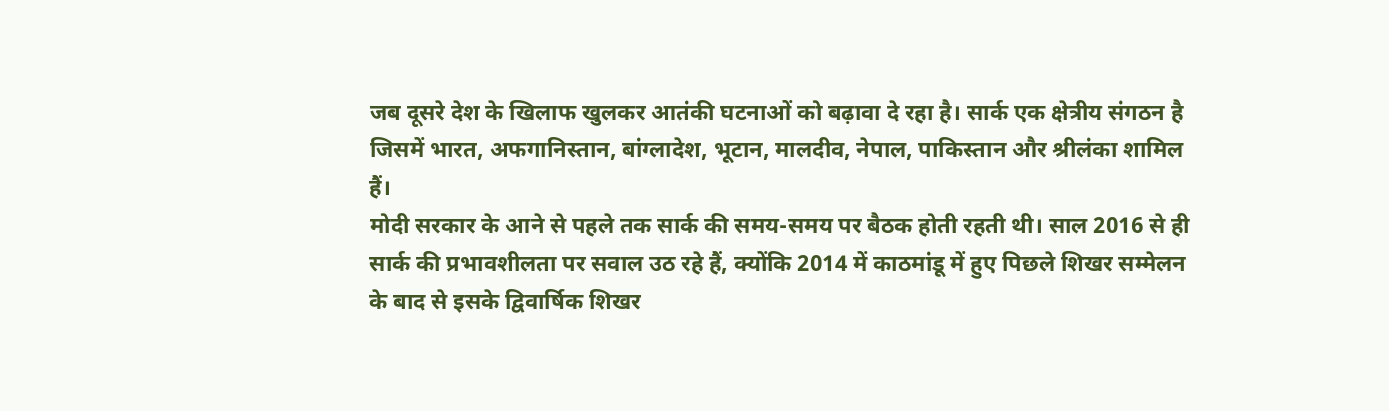जब दूसरे देश के खिलाफ खुलकर आतंकी घटनाओं को बढ़ावा दे रहा है। सार्क एक क्षेत्रीय संगठन है जिसमें भारत, अफगानिस्तान, बांग्लादेश, भूटान, मालदीव, नेपाल, पाकिस्तान और श्रीलंका शामिल हैं।
मोदी सरकार के आने से पहले तक सार्क की समय-समय पर बैठक होती रहती थी। साल 2016 से ही सार्क की प्रभावशीलता पर सवाल उठ रहे हैं, क्योंकि 2014 में काठमांडू में हुए पिछले शिखर सम्मेलन के बाद से इसके द्विवार्षिक शिखर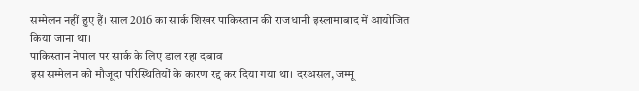सम्मेलन नहीं हुए हैं। साल 2016 का सार्क शिखर पाकिस्तान की राजधानी इस्लामाबाद में आयोजित किया जाना था।
पाकिस्तान नेपाल पर सार्क के लिए डाल रहा दबाव
इस सम्मेलन को मौजूदा परिस्थितियों के कारण रद्द कर दिया गया था। दरअसल, जम्मू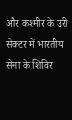और कश्मीर के उरी सेक्टर में भारतीय सेना के शिविर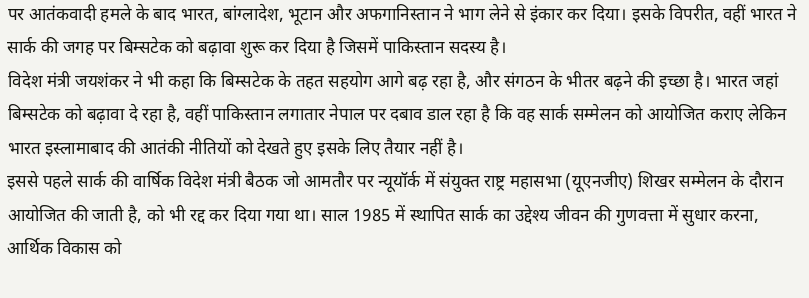पर आतंकवादी हमले के बाद भारत, बांग्लादेश, भूटान और अफगानिस्तान ने भाग लेने से इंकार कर दिया। इसके विपरीत, वहीं भारत ने सार्क की जगह पर बिम्सटेक को बढ़ावा शुरू कर दिया है जिसमें पाकिस्तान सदस्य है।
विदेश मंत्री जयशंकर ने भी कहा कि बिम्सटेक के तहत सहयोग आगे बढ़ रहा है, और संगठन के भीतर बढ़ने की इच्छा है। भारत जहां बिम्सटेक को बढ़ावा दे रहा है, वहीं पाकिस्तान लगातार नेपाल पर दबाव डाल रहा है कि वह सार्क सम्मेलन को आयोजित कराए लेकिन भारत इस्लामाबाद की आतंकी नीतियों को देखते हुए इसके लिए तैयार नहीं है।
इससे पहले सार्क की वार्षिक विदेश मंत्री बैठक जो आमतौर पर न्यूयॉर्क में संयुक्त राष्ट्र महासभा (यूएनजीए) शिखर सम्मेलन के दौरान आयोजित की जाती है, को भी रद्द कर दिया गया था। साल 1985 में स्थापित सार्क का उद्देश्य जीवन की गुणवत्ता में सुधार करना, आर्थिक विकास को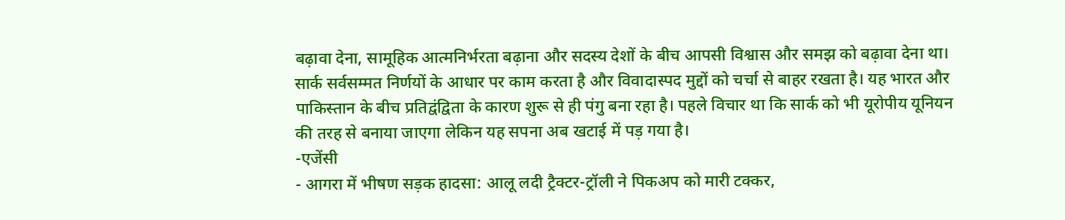बढ़ावा देना, सामूहिक आत्मनिर्भरता बढ़ाना और सदस्य देशों के बीच आपसी विश्वास और समझ को बढ़ावा देना था।
सार्क सर्वसम्मत निर्णयों के आधार पर काम करता है और विवादास्पद मुद्दों को चर्चा से बाहर रखता है। यह भारत और पाकिस्तान के बीच प्रतिद्वंद्विता के कारण शुरू से ही पंगु बना रहा है। पहले विचार था कि सार्क को भी यूरोपीय यूनियन की तरह से बनाया जाएगा लेकिन यह सपना अब खटाई में पड़ गया है।
-एजेंसी
- आगरा में भीषण सड़क हादसा: आलू लदी ट्रैक्टर-ट्रॉली ने पिकअप को मारी टक्कर,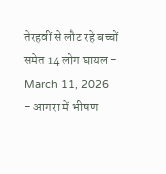तेरहवीं से लौट रहे बच्चों समेत 14 लोग घायल - March 11, 2026
- आगरा में भीषण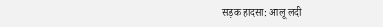सड़क हादसा: आलू लदी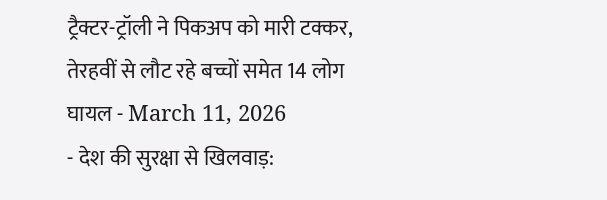ट्रैक्टर-ट्रॉली ने पिकअप को मारी टक्कर, तेरहवीं से लौट रहे बच्चों समेत 14 लोग घायल - March 11, 2026
- देश की सुरक्षा से खिलवाड़: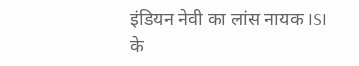इंडियन नेवी का लांस नायक ISI के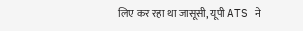लिए कर रहा था जासूसी, यूपी ATS ने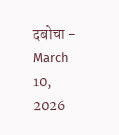दबोचा - March 10, 2026